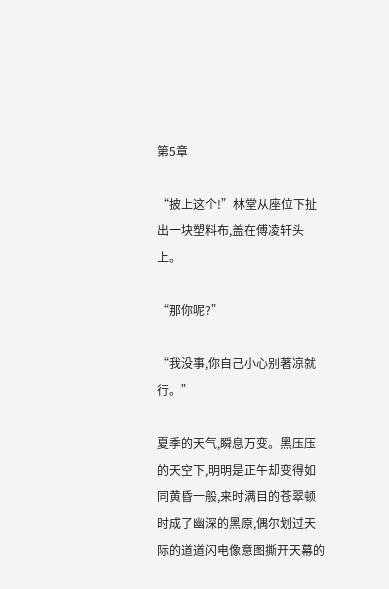第5章

“披上这个!”林堂从座位下扯出一块塑料布,盖在傅凌轩头上。

“那你呢?”

“我没事,你自己小心别著凉就行。”

夏季的天气,瞬息万变。黑压压的天空下,明明是正午却变得如同黄昏一般,来时满目的苍翠顿时成了幽深的黑原,偶尔划过天际的道道闪电像意图撕开天幕的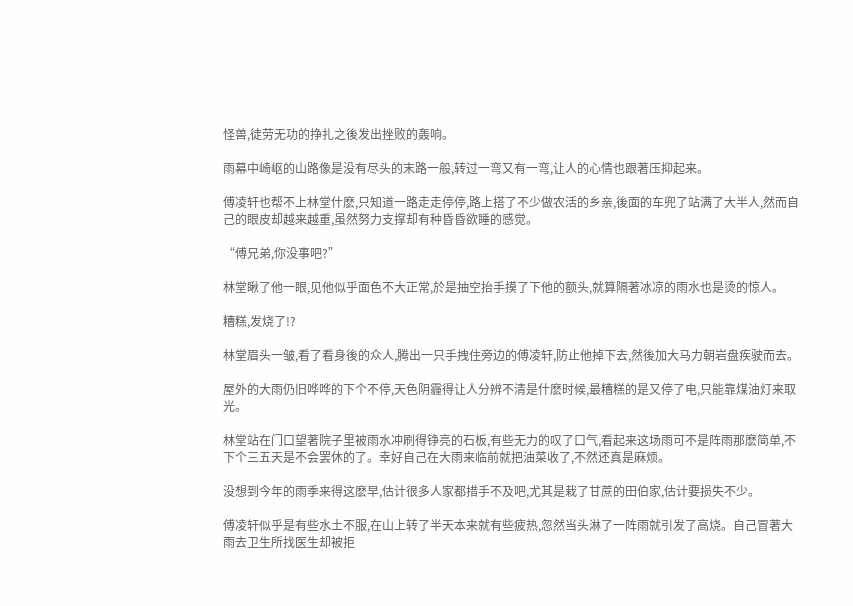怪兽,徒劳无功的挣扎之後发出挫败的轰响。

雨幕中崎岖的山路像是没有尽头的末路一般,转过一弯又有一弯,让人的心情也跟著压抑起来。

傅凌轩也帮不上林堂什麽,只知道一路走走停停,路上搭了不少做农活的乡亲,後面的车兜了站满了大半人,然而自己的眼皮却越来越重,虽然努力支撑却有种昏昏欲睡的感觉。

“傅兄弟,你没事吧?”

林堂瞅了他一眼,见他似乎面色不大正常,於是抽空抬手摸了下他的额头,就算隔著冰凉的雨水也是烫的惊人。

糟糕,发烧了!?

林堂眉头一皱,看了看身後的众人,腾出一只手拽住旁边的傅凌轩,防止他掉下去,然後加大马力朝岩盘疾驶而去。

屋外的大雨仍旧哗哗的下个不停,天色阴霾得让人分辨不清是什麽时候,最糟糕的是又停了电,只能靠煤油灯来取光。

林堂站在门口望著院子里被雨水冲刷得铮亮的石板,有些无力的叹了口气,看起来这场雨可不是阵雨那麽简单,不下个三五天是不会罢休的了。幸好自己在大雨来临前就把油菜收了,不然还真是麻烦。

没想到今年的雨季来得这麽早,估计很多人家都措手不及吧,尤其是栽了甘蔗的田伯家,估计要损失不少。

傅凌轩似乎是有些水土不服,在山上转了半天本来就有些疲热,忽然当头淋了一阵雨就引发了高烧。自己冒著大雨去卫生所找医生却被拒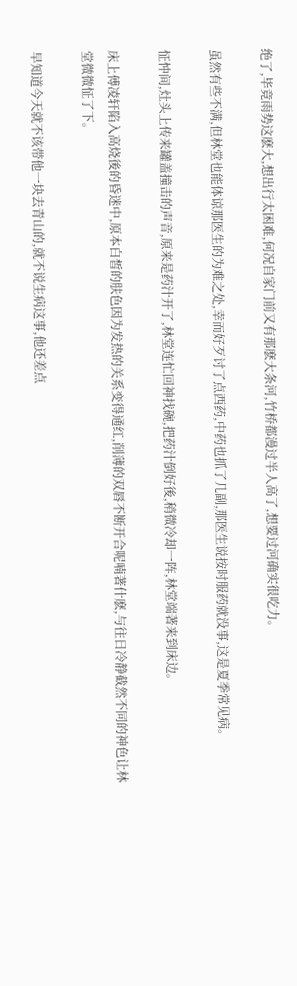绝了,毕竟雨势这麽大,想出行太困难,何况自家门前又有那麽大条河,竹桥都漫过半人高了,想要过河确实很吃力。

虽然有些不满,但林堂也能体谅那医生的为难之处,幸而好歹讨了点西药,中药也抓了几副,那医生说按时服药就没事,这是夏季常见病。

怔忡间,灶头上传来罐盖撞击的声音,原来是药汁开了,林堂连忙回神找碗,把药汁倒好後,稍微冷却一阵,林堂端著来到床边。

床上傅凌轩陷入高烧後的昏迷中,原本白皙的肤色因为发热的关系变得通红,削薄的双唇不断开合呢喃著什麽,与往日冷静截然不同的神色让林堂微微怔了下。

早知道今天就不该带他一块去青山的,就不说生病这事,他还差点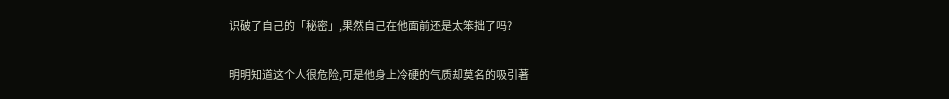识破了自己的「秘密」,果然自己在他面前还是太笨拙了吗?

明明知道这个人很危险,可是他身上冷硬的气质却莫名的吸引著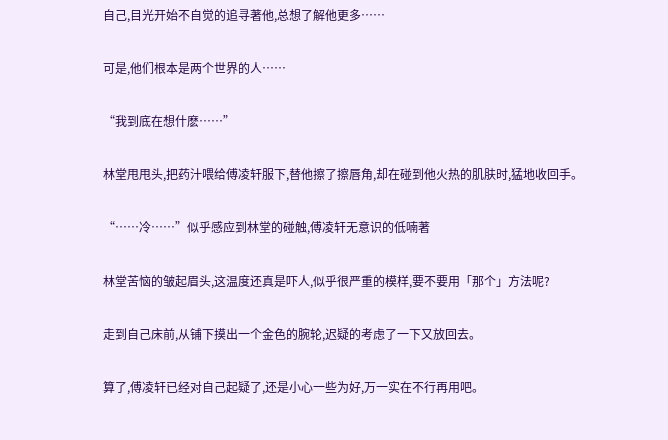自己,目光开始不自觉的追寻著他,总想了解他更多……

可是,他们根本是两个世界的人……

“我到底在想什麽……”

林堂甩甩头,把药汁喂给傅凌轩服下,替他擦了擦唇角,却在碰到他火热的肌肤时,猛地收回手。

“……冷……”似乎感应到林堂的碰触,傅凌轩无意识的低喃著

林堂苦恼的皱起眉头,这温度还真是吓人,似乎很严重的模样,要不要用「那个」方法呢?

走到自己床前,从铺下摸出一个金色的腕轮,迟疑的考虑了一下又放回去。

算了,傅凌轩已经对自己起疑了,还是小心一些为好,万一实在不行再用吧。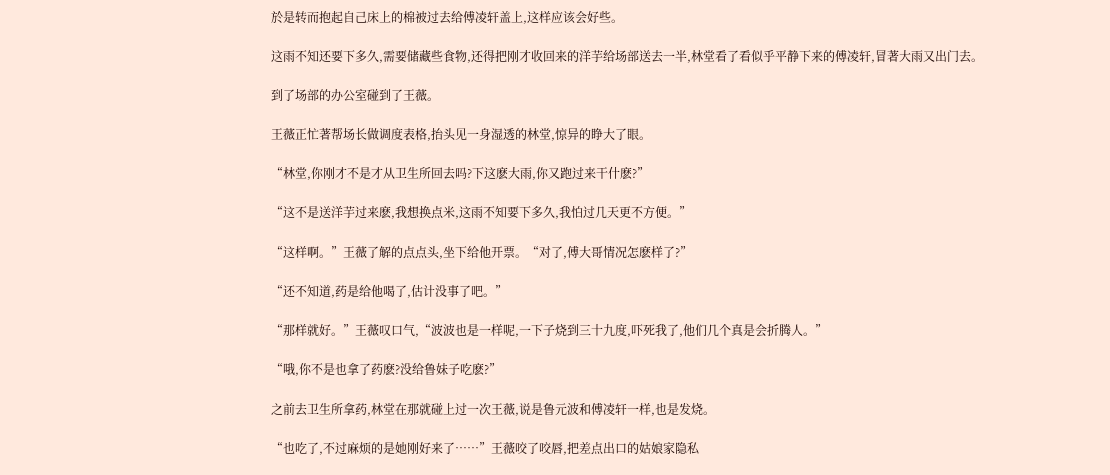於是转而抱起自己床上的棉被过去给傅凌轩盖上,这样应该会好些。

这雨不知还要下多久,需要储藏些食物,还得把刚才收回来的洋芋给场部送去一半,林堂看了看似乎平静下来的傅凌轩,冒著大雨又出门去。

到了场部的办公室碰到了王薇。

王薇正忙著帮场长做调度表格,抬头见一身湿透的林堂,惊异的睁大了眼。

“林堂,你刚才不是才从卫生所回去吗?下这麽大雨,你又跑过来干什麽?”

“这不是送洋芋过来麽,我想换点米,这雨不知要下多久,我怕过几天更不方便。”

“这样啊。”王薇了解的点点头,坐下给他开票。“对了,傅大哥情况怎麽样了?”

“还不知道,药是给他喝了,估计没事了吧。”

“那样就好。”王薇叹口气,“波波也是一样呢,一下子烧到三十九度,吓死我了,他们几个真是会折腾人。”

“哦,你不是也拿了药麽?没给鲁妹子吃麽?”

之前去卫生所拿药,林堂在那就碰上过一次王薇,说是鲁元波和傅凌轩一样,也是发烧。

“也吃了,不过麻烦的是她刚好来了……”王薇咬了咬唇,把差点出口的姑娘家隐私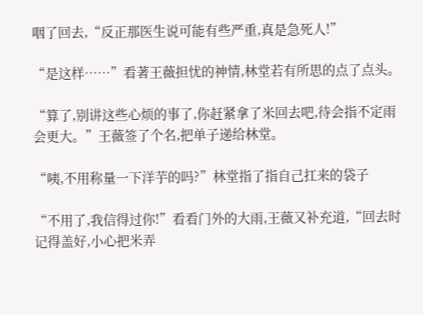咽了回去,“反正那医生说可能有些严重,真是急死人!”

“是这样……”看著王薇担忧的神情,林堂若有所思的点了点头。

“算了,别讲这些心烦的事了,你赶紧拿了米回去吧,待会指不定雨会更大。”王薇签了个名,把单子递给林堂。

“咦,不用称量一下洋芋的吗?”林堂指了指自己扛来的袋子

“不用了,我信得过你!”看看门外的大雨,王薇又补充道,“回去时记得盖好,小心把米弄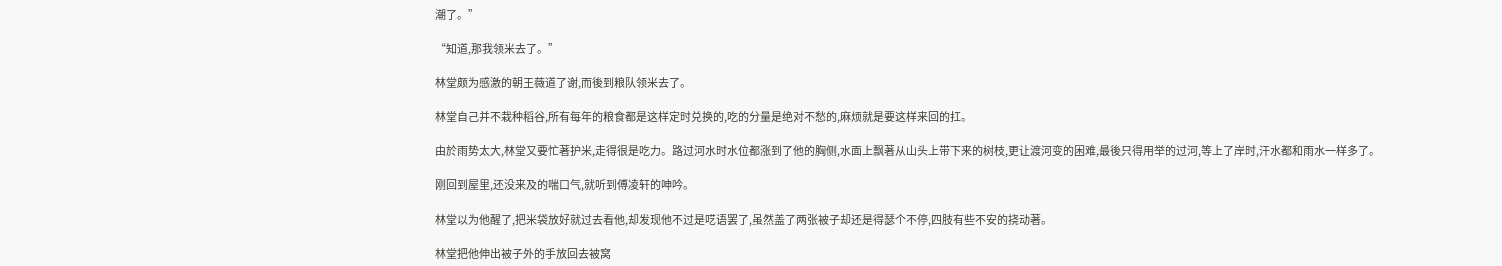潮了。”

“知道,那我领米去了。”

林堂颇为感激的朝王薇道了谢,而後到粮队领米去了。

林堂自己并不栽种稻谷,所有每年的粮食都是这样定时兑换的,吃的分量是绝对不愁的,麻烦就是要这样来回的扛。

由於雨势太大,林堂又要忙著护米,走得很是吃力。路过河水时水位都涨到了他的胸侧,水面上飘著从山头上带下来的树枝,更让渡河变的困难,最後只得用举的过河,等上了岸时,汗水都和雨水一样多了。

刚回到屋里,还没来及的喘口气,就听到傅凌轩的呻吟。

林堂以为他醒了,把米袋放好就过去看他,却发现他不过是呓语罢了,虽然盖了两张被子却还是得瑟个不停,四肢有些不安的挠动著。

林堂把他伸出被子外的手放回去被窝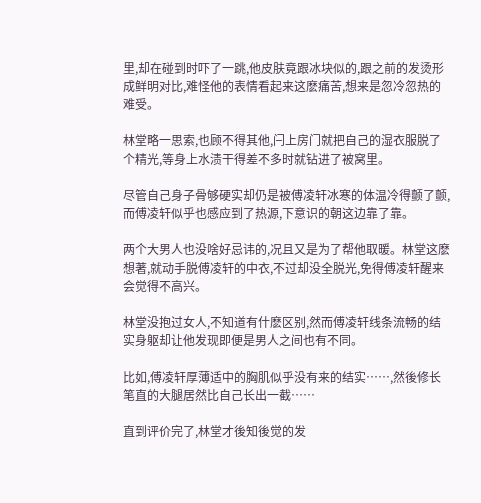里,却在碰到时吓了一跳,他皮肤竟跟冰块似的,跟之前的发烫形成鲜明对比,难怪他的表情看起来这麽痛苦,想来是忽冷忽热的难受。

林堂略一思索,也顾不得其他,闩上房门就把自己的湿衣服脱了个精光,等身上水渍干得差不多时就钻进了被窝里。

尽管自己身子骨够硬实却仍是被傅凌轩冰寒的体温冷得颤了颤,而傅凌轩似乎也感应到了热源,下意识的朝这边靠了靠。

两个大男人也没啥好忌讳的,况且又是为了帮他取暖。林堂这麽想著,就动手脱傅凌轩的中衣,不过却没全脱光,免得傅凌轩醒来会觉得不高兴。

林堂没抱过女人,不知道有什麽区别,然而傅凌轩线条流畅的结实身躯却让他发现即便是男人之间也有不同。

比如,傅凌轩厚薄适中的胸肌似乎没有来的结实……,然後修长笔直的大腿居然比自己长出一截……

直到评价完了,林堂才後知後觉的发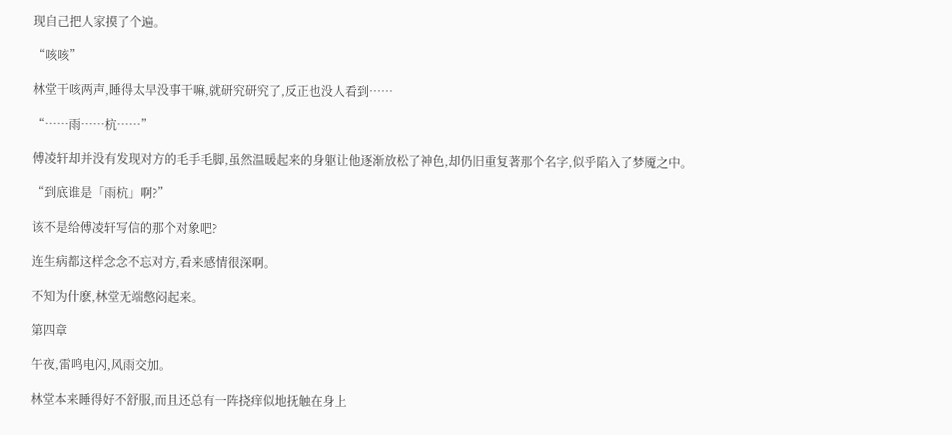现自己把人家摸了个遍。

“咳咳”

林堂干咳两声,睡得太早没事干嘛,就研究研究了,反正也没人看到……

“……雨……杭……”

傅凌轩却并没有发现对方的毛手毛脚,虽然温暖起来的身躯让他逐渐放松了神色,却仍旧重复著那个名字,似乎陷入了梦魇之中。

“到底谁是「雨杭」啊?”

该不是给傅凌轩写信的那个对象吧?

连生病都这样念念不忘对方,看来感情很深啊。

不知为什麽,林堂无端憋闷起来。

第四章

午夜,雷鸣电闪,风雨交加。

林堂本来睡得好不舒服,而且还总有一阵挠痒似地抚触在身上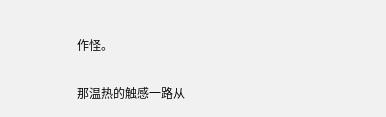作怪。

那温热的触感一路从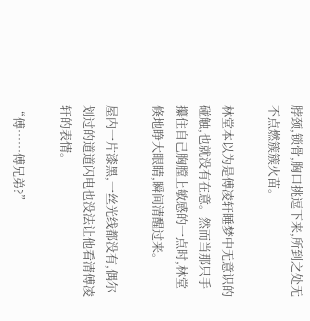脖颈,锁骨,胸口挑逗下来,所到之处无不点燃簇簇火苗。

林堂本以为是傅凌轩睡梦中无意识的碰触,也就没有在意。然而当那只手攥住自己胸膛上敏感的一点时,林堂倏地睁大眼睛,瞬间清醒过来。

屋内一片漆黑,一丝光线都没有,偶尔划过的道道闪电也没法让他看清傅凌轩的表情。

“傅……傅兄弟?”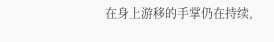在身上游移的手掌仍在持续,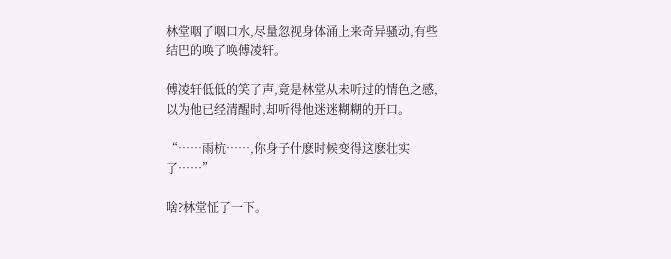林堂咽了咽口水,尽量忽视身体涌上来奇异骚动,有些结巴的唤了唤傅凌轩。

傅凌轩低低的笑了声,竟是林堂从未听过的情色之感,以为他已经清醒时,却听得他迷迷糊糊的开口。

“……雨杭……,你身子什麽时候变得这麽壮实了……”

啥?林堂怔了一下。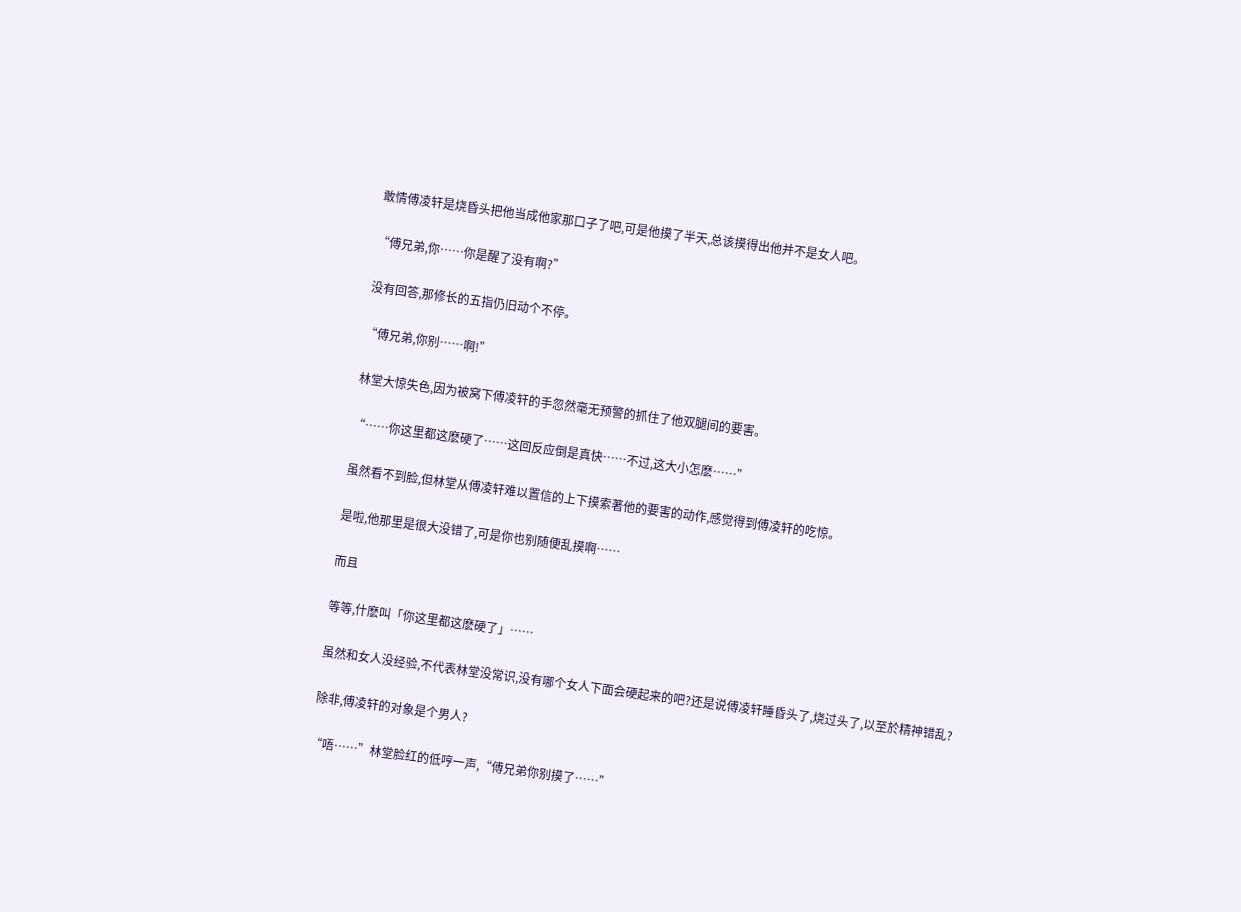敢情傅凌轩是烧昏头把他当成他家那口子了吧,可是他摸了半天,总该摸得出他并不是女人吧。

“傅兄弟,你……你是醒了没有啊?”

没有回答,那修长的五指仍旧动个不停。

“傅兄弟,你别……啊!”

林堂大惊失色,因为被窝下傅凌轩的手忽然毫无预警的抓住了他双腿间的要害。

“……你这里都这麽硬了……这回反应倒是真快……不过,这大小怎麽……”

虽然看不到脸,但林堂从傅凌轩难以置信的上下摸索著他的要害的动作,感觉得到傅凌轩的吃惊。

是啦,他那里是很大没错了,可是你也别随便乱摸啊……

而且

等等,什麽叫「你这里都这麽硬了」……

虽然和女人没经验,不代表林堂没常识,没有哪个女人下面会硬起来的吧?还是说傅凌轩睡昏头了,烧过头了,以至於精神错乱?

除非,傅凌轩的对象是个男人?

“唔……”林堂脸红的低哼一声,“傅兄弟你别摸了……”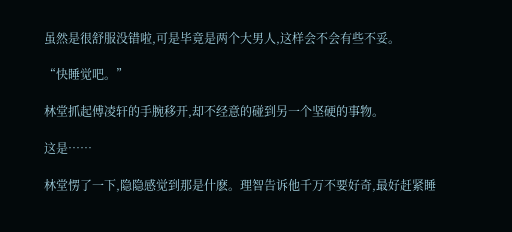虽然是很舒服没错啦,可是毕竟是两个大男人,这样会不会有些不妥。

“快睡觉吧。”

林堂抓起傅凌轩的手腕移开,却不经意的碰到另一个坚硬的事物。

这是……

林堂愣了一下,隐隐感觉到那是什麽。理智告诉他千万不要好奇,最好赶紧睡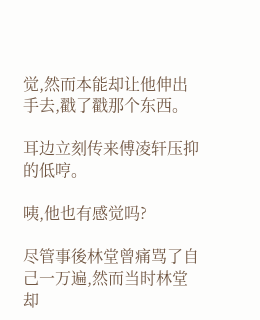觉,然而本能却让他伸出手去,戳了戳那个东西。

耳边立刻传来傅凌轩压抑的低哼。

咦,他也有感觉吗?

尽管事後林堂曾痛骂了自己一万遍,然而当时林堂却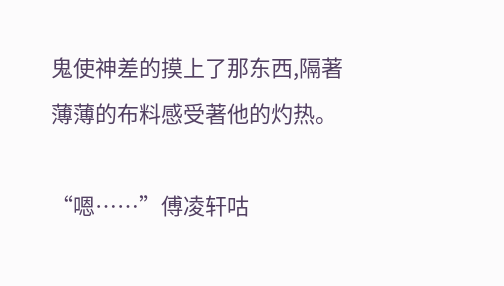鬼使神差的摸上了那东西,隔著薄薄的布料感受著他的灼热。

“嗯……”傅凌轩咕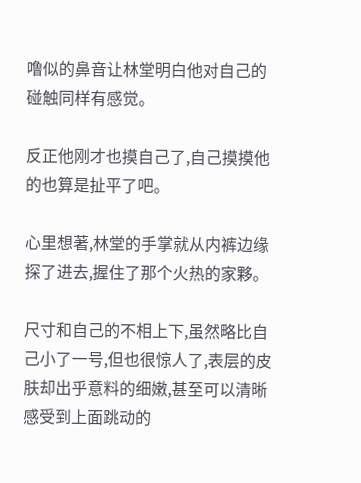噜似的鼻音让林堂明白他对自己的碰触同样有感觉。

反正他刚才也摸自己了,自己摸摸他的也算是扯平了吧。

心里想著,林堂的手掌就从内裤边缘探了进去,握住了那个火热的家夥。

尺寸和自己的不相上下,虽然略比自己小了一号,但也很惊人了,表层的皮肤却出乎意料的细嫩,甚至可以清晰感受到上面跳动的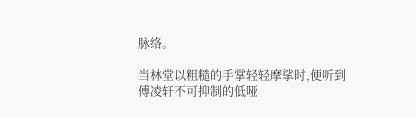脉络。

当林堂以粗糙的手掌轻轻摩挲时,便听到傅凌轩不可抑制的低哑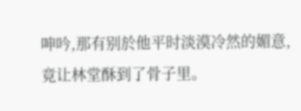呻吟,那有别於他平时淡漠冷然的媚意,竟让林堂酥到了骨子里。